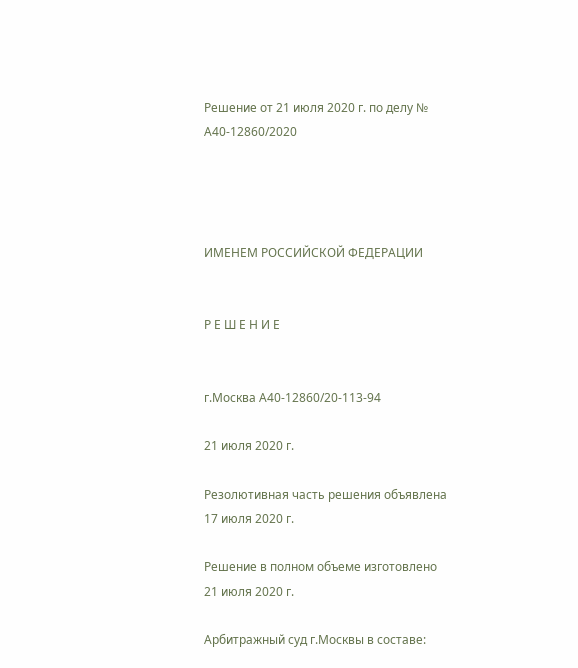Решение от 21 июля 2020 г. по делу № А40-12860/2020




ИМЕНЕМ РОССИЙСКОЙ ФЕДЕРАЦИИ


Р Е Ш Е Н И Е


г.Москва А40-12860/20-113-94

21 июля 2020 г.

Резолютивная часть решения объявлена 17 июля 2020 г.

Решение в полном объеме изготовлено 21 июля 2020 г.

Арбитражный суд г.Москвы в составе: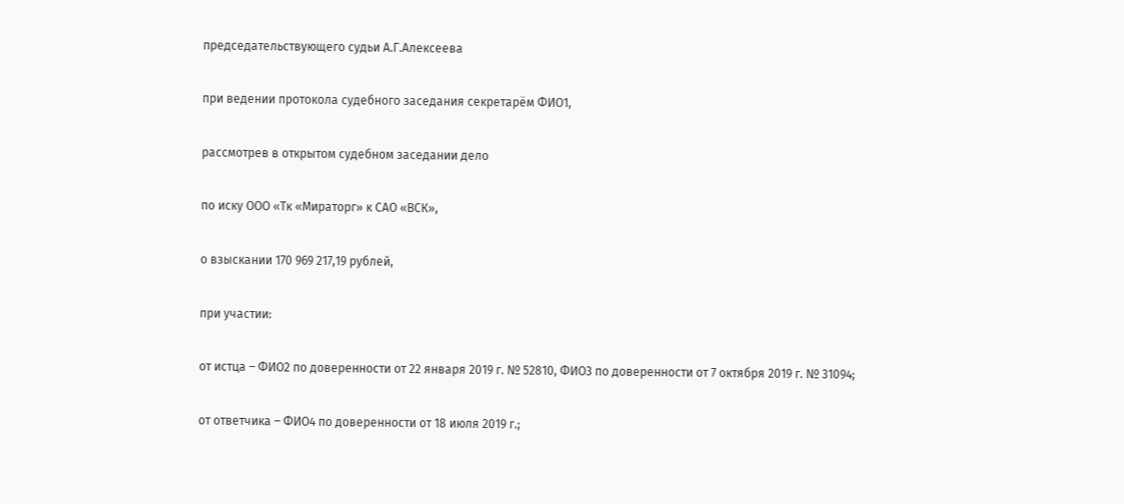председательствующего судьи А.Г.Алексеева

при ведении протокола судебного заседания секретарём ФИО1,

рассмотрев в открытом судебном заседании дело

по иску ООО «Тк «Мираторг» к САО «ВСК»,

о взыскании 170 969 217,19 рублей,

при участии:

от истца – ФИО2 по доверенности от 22 января 2019 г. № 52810, ФИО3 по доверенности от 7 октября 2019 г. № 31094;

от ответчика – ФИО4 по доверенности от 18 июля 2019 г.;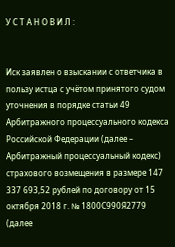У С Т А Н О В И Л :


Иск заявлен о взыскании с ответчика в пользу истца с учётом принятого судом уточнения в порядке статьи 49 Арбитражного процессуального кодекса Российской Федерации (далее – Арбитражный процессуальный кодекс) страхового возмещения в размере 147 337 693,52 рублей по договору от 15 октября 2018 г. № 1800С990Я2779 (далее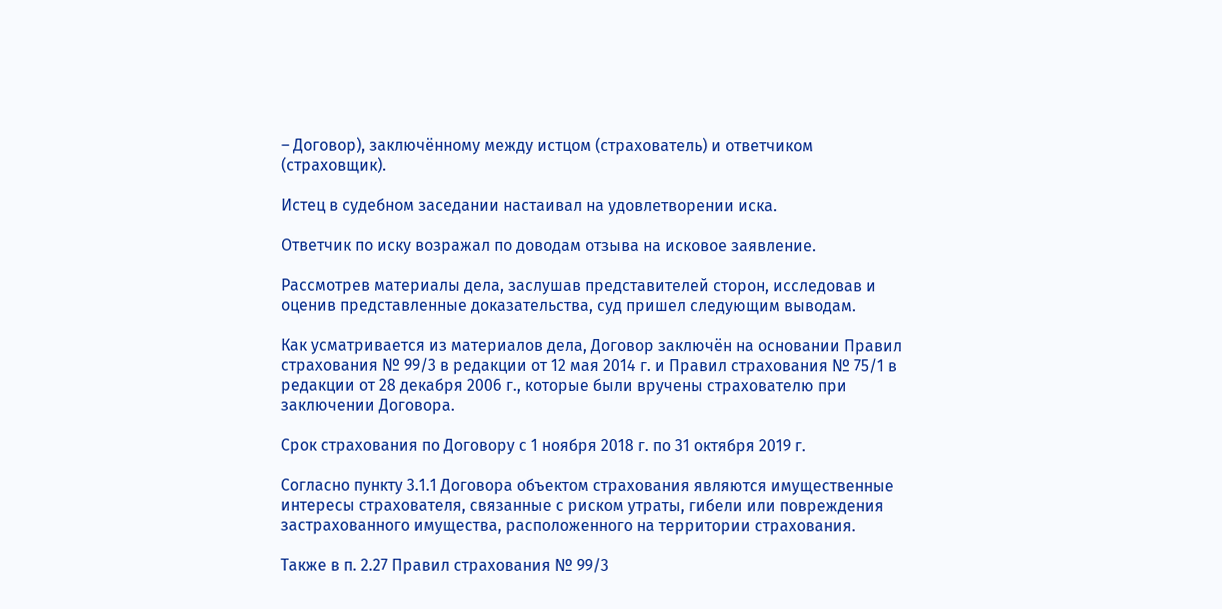– Договор), заключённому между истцом (страхователь) и ответчиком (страховщик).

Истец в судебном заседании настаивал на удовлетворении иска.

Ответчик по иску возражал по доводам отзыва на исковое заявление.

Рассмотрев материалы дела, заслушав представителей сторон, исследовав и оценив представленные доказательства, суд пришел следующим выводам.

Как усматривается из материалов дела, Договор заключён на основании Правил страхования № 99/3 в редакции от 12 мая 2014 г. и Правил страхования № 75/1 в редакции от 28 декабря 2006 г., которые были вручены страхователю при заключении Договора.

Срок страхования по Договору с 1 ноября 2018 г. по 31 октября 2019 г.

Согласно пункту 3.1.1 Договора объектом страхования являются имущественные интересы страхователя, связанные с риском утраты, гибели или повреждения застрахованного имущества, расположенного на территории страхования.

Также в п. 2.27 Правил страхования № 99/3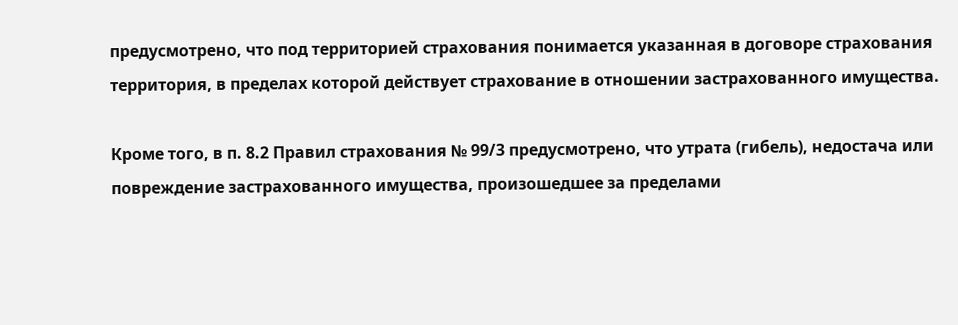предусмотрено, что под территорией страхования понимается указанная в договоре страхования территория, в пределах которой действует страхование в отношении застрахованного имущества.

Кроме того, в п. 8.2 Правил страхования № 99/3 предусмотрено, что утрата (гибель), недостача или повреждение застрахованного имущества, произошедшее за пределами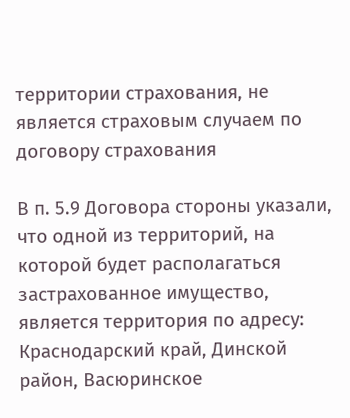территории страхования, не является страховым случаем по договору страхования

В п. 5.9 Договора стороны указали, что одной из территорий, на которой будет располагаться застрахованное имущество, является территория по адресу: Краснодарский край, Динской район, Васюринское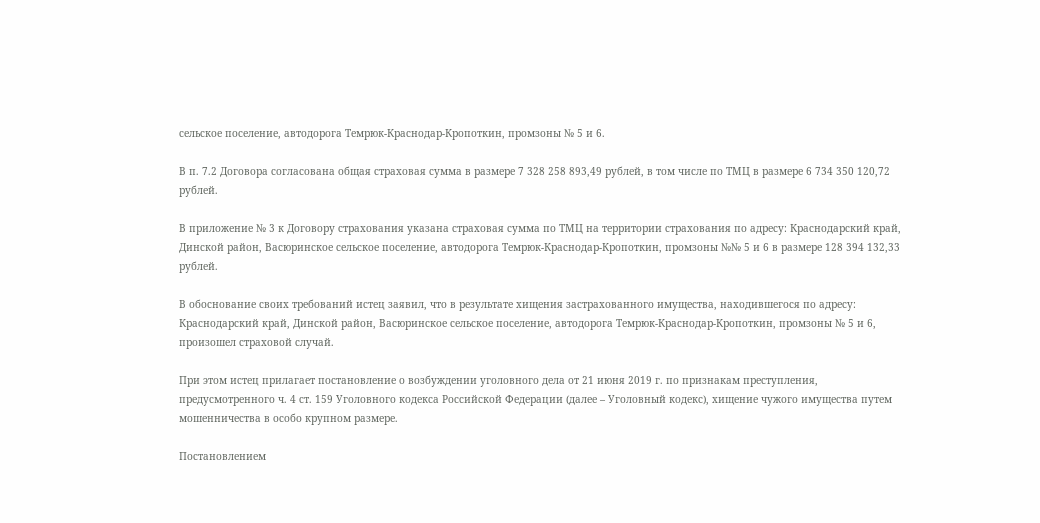сельское поселение, автодорога Темрюк-Краснодар-Кропоткин, промзоны № 5 и 6.

В п. 7.2 Договора согласована общая страховая сумма в размере 7 328 258 893,49 рублей, в том числе по ТМЦ в размере 6 734 350 120,72 рублей.

В приложение № 3 к Договору страхования указана страховая сумма по ТМЦ на территории страхования по адресу: Краснодарский край, Динской район, Васюринское сельское поселение, автодорога Темрюк-Краснодар-Кропоткин, промзоны №№ 5 и 6 в размере 128 394 132,33 рублей.

В обоснование своих требований истец заявил, что в результате хищения застрахованного имущества, находившегося по адресу: Краснодарский край, Динской район, Васюринское сельское поселение, автодорога Темрюк-Краснодар-Кропоткин, промзоны № 5 и 6, произошел страховой случай.

При этом истец прилагает постановление о возбуждении уголовного дела от 21 июня 2019 г. по признакам преступления, предусмотренного ч. 4 ст. 159 Уголовного кодекса Российской Федерации (далее – Уголовный кодекс), хищение чужого имущества путем мошенничества в особо крупном размере.

Постановлением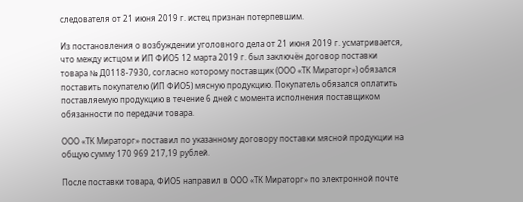следователя от 21 июня 2019 г. истец признан потерпевшим.

Из постановления о возбуждении уголовного дела от 21 июня 2019 г. усматривается, что между истцом и ИП ФИО5 12 марта 2019 г. был заключён договор поставки товара № Д0118-7930, согласно которому поставщик (ООО «ТК Мираторг») обязался поставить покупателю (ИП ФИО5) мясную продукцию. Покупатель обязался оплатить поставляемую продукцию в течение 6 дней с момента исполнения поставщиком обязанности по передачи товара.

ООО «ТК Мираторг» поставил по указанному договору поставки мясной продукции на общую сумму 170 969 217,19 рублей.

После поставки товара, ФИО5 направил в ООО «ТК Мираторг» по электронной почте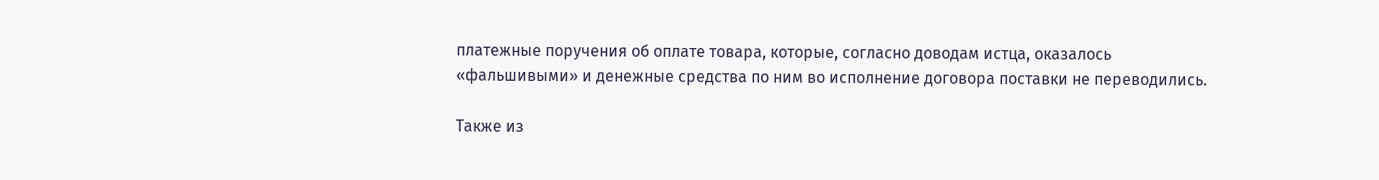платежные поручения об оплате товара, которые, согласно доводам истца, оказалось «фальшивыми» и денежные средства по ним во исполнение договора поставки не переводились.

Также из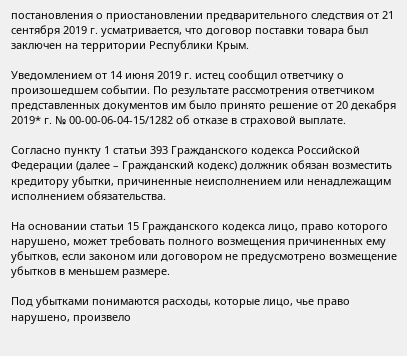постановления о приостановлении предварительного следствия от 21 сентября 2019 г. усматривается, что договор поставки товара был заключен на территории Республики Крым.

Уведомлением от 14 июня 2019 г. истец сообщил ответчику о произошедшем событии. По результате рассмотрения ответчиком представленных документов им было принято решение от 20 декабря 2019* г. № 00-00-06-04-15/1282 об отказе в страховой выплате.

Согласно пункту 1 статьи 393 Гражданского кодекса Российской Федерации (далее – Гражданский кодекс) должник обязан возместить кредитору убытки, причиненные неисполнением или ненадлежащим исполнением обязательства.

На основании статьи 15 Гражданского кодекса лицо, право которого нарушено, может требовать полного возмещения причиненных ему убытков, если законом или договором не предусмотрено возмещение убытков в меньшем размере.

Под убытками понимаются расходы, которые лицо, чье право нарушено, произвело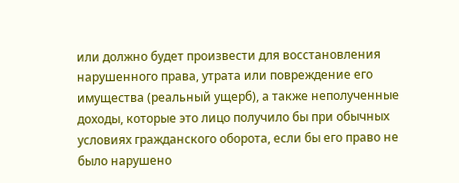или должно будет произвести для восстановления нарушенного права, утрата или повреждение его имущества (реальный ущерб), а также неполученные доходы, которые это лицо получило бы при обычных условиях гражданского оборота, если бы его право не было нарушено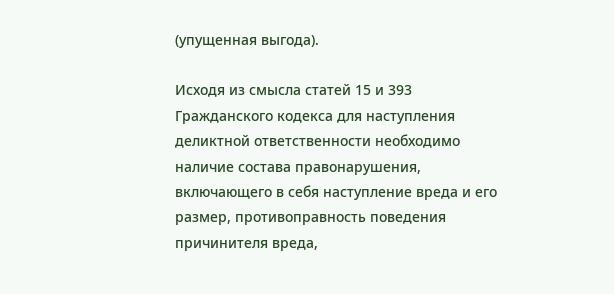(упущенная выгода).

Исходя из смысла статей 15 и 393 Гражданского кодекса для наступления деликтной ответственности необходимо наличие состава правонарушения, включающего в себя наступление вреда и его размер, противоправность поведения причинителя вреда,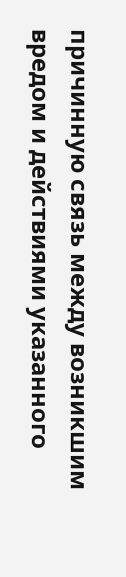причинную связь между возникшим вредом и действиями указанного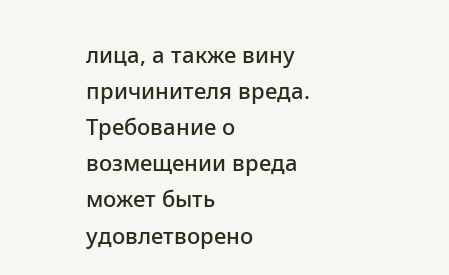лица, а также вину причинителя вреда. Требование о возмещении вреда может быть удовлетворено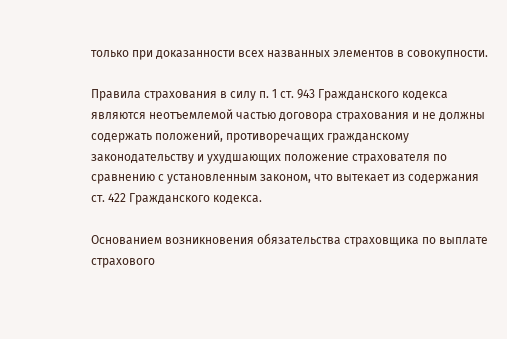только при доказанности всех названных элементов в совокупности.

Правила страхования в силу п. 1 ст. 943 Гражданского кодекса являются неотъемлемой частью договора страхования и не должны содержать положений, противоречащих гражданскому законодательству и ухудшающих положение страхователя по сравнению с установленным законом, что вытекает из содержания ст. 422 Гражданского кодекса.

Основанием возникновения обязательства страховщика по выплате страхового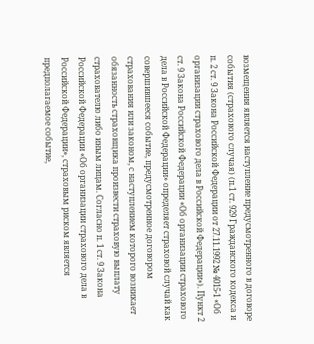возмещения является наступление предусмотренного в договоре события (страхового случая) (п.1 ст. 929 Гражданского кодекса и п. 2 ст. 9 Закона Российской Федерации от 27.11.1992 № 4015-1 «Об организации страхового дела в Российской Федерации»). Пункт 2 ст. 9 Закона Российской Федерации «Об организации страхового дела в Российской Федерации» определяет страховой случай как совершившееся событие, предусмотренное договором страхования или законом, с наступлением которого возникает обязанность страховщика произвести страховую выплату страхователю либо иным лицам. Согласно п. 1 ст. 9 Закона Российской Федерации «Об организации страхового дела в Российской Федерации», страховым риском является предполагаемое событие,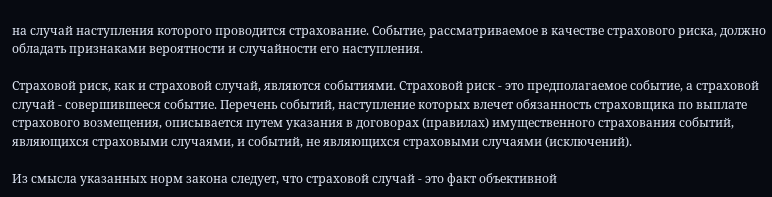на случай наступления которого проводится страхование. Событие, рассматриваемое в качестве страхового риска, должно обладать признаками вероятности и случайности его наступления.

Страховой риск, как и страховой случай, являются событиями. Страховой риск - это предполагаемое событие, а страховой случай - совершившееся событие. Перечень событий, наступление которых влечет обязанность страховщика по выплате страхового возмещения, описывается путем указания в договорах (правилах) имущественного страхования событий, являющихся страховыми случаями, и событий, не являющихся страховыми случаями (исключений).

Из смысла указанных норм закона следует, что страховой случай - это факт объективной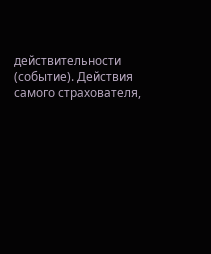действительности (событие). Действия самого страхователя,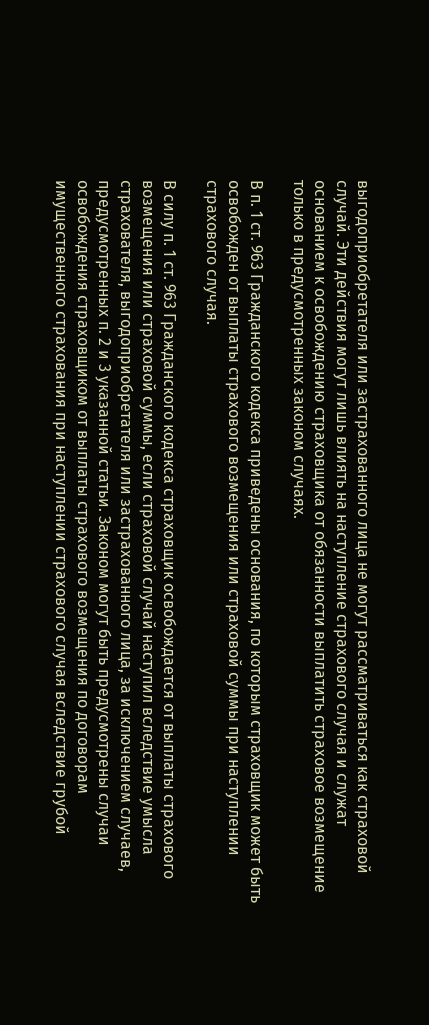выгодоприобретателя или застрахованного лица не могут рассматриваться как страховой случай. Эти действия могут лишь влиять на наступление страхового случая и служат основанием к освобождению страховщика от обязанности выплатить страховое возмещение только в предусмотренных законом случаях.

В п. 1 ст. 963 Гражданского кодекса приведены основания, по которым страховщик может быть освобожден от выплаты страхового возмещения или страховой суммы при наступлении страхового случая.

В силу п. 1 ст. 963 Гражданского кодекса страховщик освобождается от выплаты страхового возмещения или страховой суммы, если страховой случай наступил вследствие умысла страхователя, выгодоприобретателя или застрахованного лица, за исключением случаев, предусмотренных п. 2 и 3 указанной статьи. Законом могут быть предусмотрены случаи освобождения страховщиком от выплаты страхового возмещения по договорам имущественного страхования при наступлении страхового случая вследствие грубой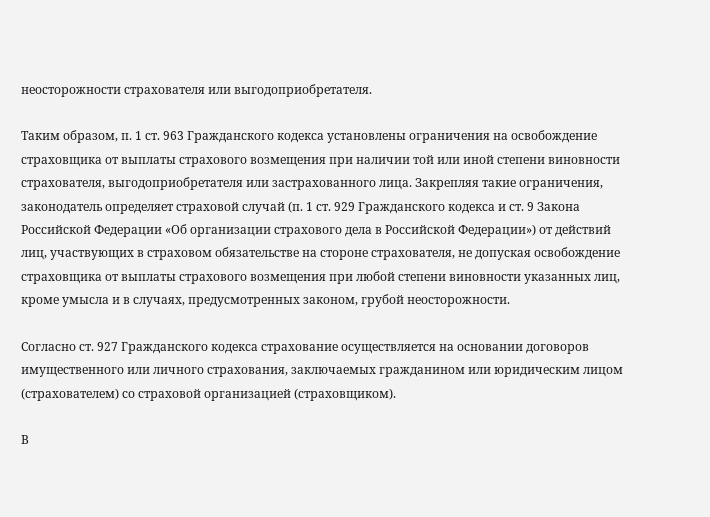неосторожности страхователя или выгодоприобретателя.

Таким образом, п. 1 ст. 963 Гражданского кодекса установлены ограничения на освобождение страховщика от выплаты страхового возмещения при наличии той или иной степени виновности страхователя, выгодоприобретателя или застрахованного лица. Закрепляя такие ограничения, законодатель определяет страховой случай (п. 1 ст. 929 Гражданского кодекса и ст. 9 Закона Российской Федерации «Об организации страхового дела в Российской Федерации») от действий лиц, участвующих в страховом обязательстве на стороне страхователя, не допуская освобождение страховщика от выплаты страхового возмещения при любой степени виновности указанных лиц, кроме умысла и в случаях, предусмотренных законом, грубой неосторожности.

Согласно ст. 927 Гражданского кодекса страхование осуществляется на основании договоров имущественного или личного страхования, заключаемых гражданином или юридическим лицом (страхователем) со страховой организацией (страховщиком).

В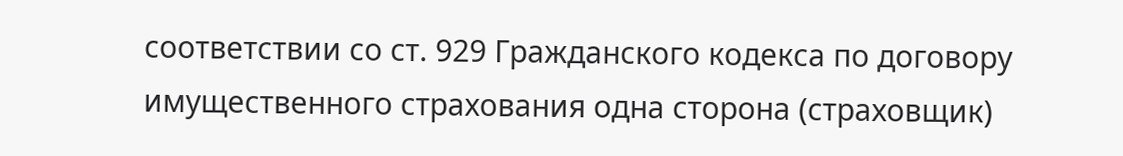соответствии со ст. 929 Гражданского кодекса по договору имущественного страхования одна сторона (страховщик)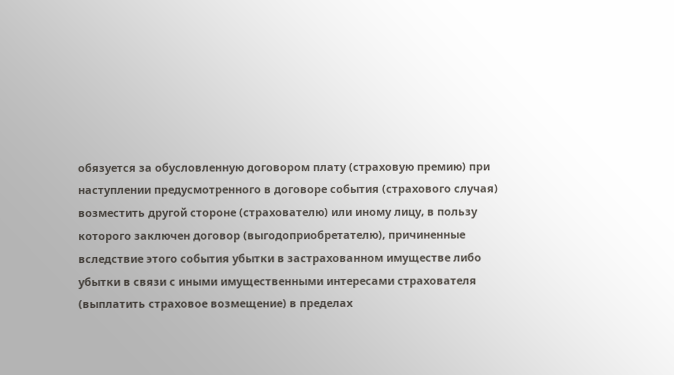обязуется за обусловленную договором плату (страховую премию) при наступлении предусмотренного в договоре события (страхового случая) возместить другой стороне (страхователю) или иному лицу, в пользу которого заключен договор (выгодоприобретателю), причиненные вследствие этого события убытки в застрахованном имуществе либо убытки в связи с иными имущественными интересами страхователя (выплатить страховое возмещение) в пределах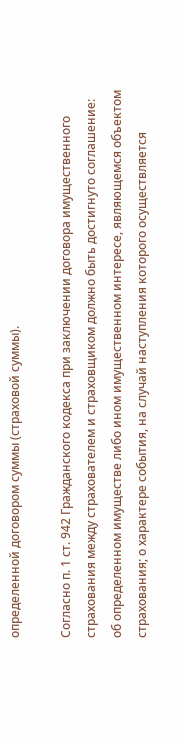определенной договором суммы (страховой суммы).

Согласно п. 1 ст. 942 Гражданского кодекса при заключении договора имущественного страхования между страхователем и страховщиком должно быть достигнуто соглашение: об определенном имуществе либо ином имущественном интересе, являющемся объектом страхования; о характере события, на случай наступления которого осуществляется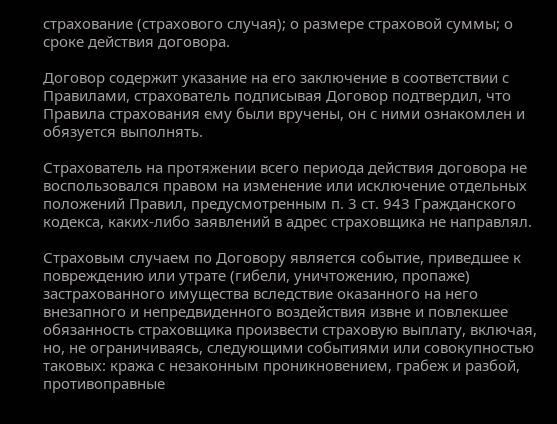страхование (страхового случая); о размере страховой суммы; о сроке действия договора.

Договор содержит указание на его заключение в соответствии с Правилами, страхователь подписывая Договор подтвердил, что Правила страхования ему были вручены, он с ними ознакомлен и обязуется выполнять.

Страхователь на протяжении всего периода действия договора не воспользовался правом на изменение или исключение отдельных положений Правил, предусмотренным п. 3 ст. 943 Гражданского кодекса, каких-либо заявлений в адрес страховщика не направлял.

Страховым случаем по Договору является событие, приведшее к повреждению или утрате (гибели, уничтожению, пропаже) застрахованного имущества вследствие оказанного на него внезапного и непредвиденного воздействия извне и повлекшее обязанность страховщика произвести страховую выплату, включая, но, не ограничиваясь, следующими событиями или совокупностью таковых: кража с незаконным проникновением, грабеж и разбой, противоправные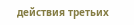действия третьих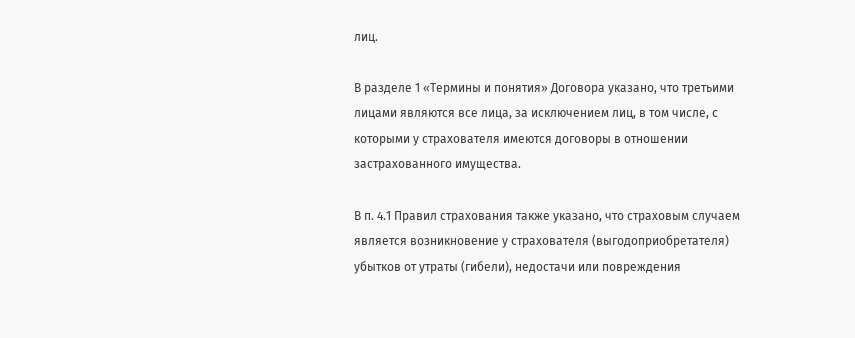лиц.

В разделе 1 «Термины и понятия» Договора указано, что третьими лицами являются все лица, за исключением лиц, в том числе, с которыми у страхователя имеются договоры в отношении застрахованного имущества.

В п. 4.1 Правил страхования также указано, что страховым случаем является возникновение у страхователя (выгодоприобретателя) убытков от утраты (гибели), недостачи или повреждения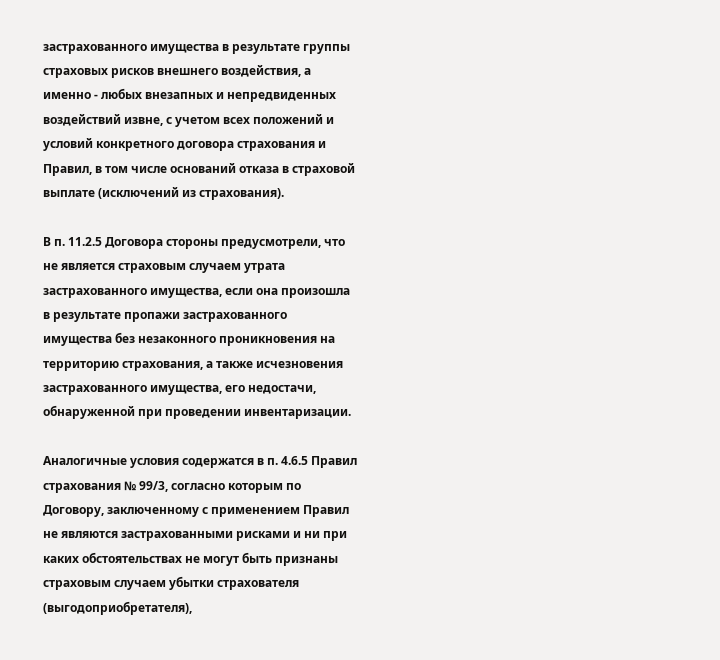застрахованного имущества в результате группы страховых рисков внешнего воздействия, а именно - любых внезапных и непредвиденных воздействий извне, с учетом всех положений и условий конкретного договора страхования и Правил, в том числе оснований отказа в страховой выплате (исключений из страхования).

В п. 11.2.5 Договора стороны предусмотрели, что не является страховым случаем утрата застрахованного имущества, если она произошла в результате пропажи застрахованного имущества без незаконного проникновения на территорию страхования, а также исчезновения застрахованного имущества, его недостачи, обнаруженной при проведении инвентаризации.

Аналогичные условия содержатся в п. 4.6.5 Правил страхования № 99/3, согласно которым по Договору, заключенному с применением Правил не являются застрахованными рисками и ни при каких обстоятельствах не могут быть признаны страховым случаем убытки страхователя (выгодоприобретателя),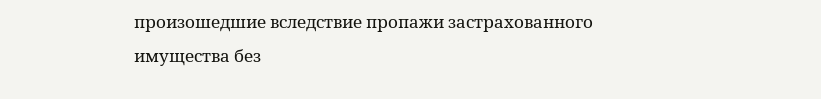произошедшие вследствие пропажи застрахованного имущества без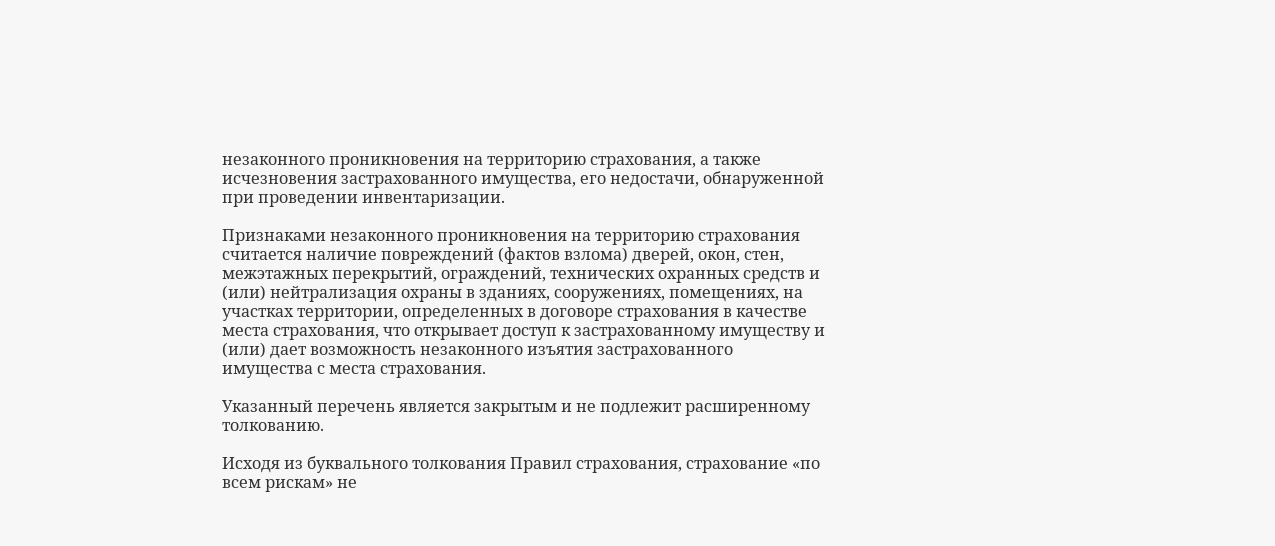незаконного проникновения на территорию страхования, а также исчезновения застрахованного имущества, его недостачи, обнаруженной при проведении инвентаризации.

Признаками незаконного проникновения на территорию страхования считается наличие повреждений (фактов взлома) дверей, окон, стен, межэтажных перекрытий, ограждений, технических охранных средств и (или) нейтрализация охраны в зданиях, сооружениях, помещениях, на участках территории, определенных в договоре страхования в качестве места страхования, что открывает доступ к застрахованному имуществу и (или) дает возможность незаконного изъятия застрахованного имущества с места страхования.

Указанный перечень является закрытым и не подлежит расширенному толкованию.

Исходя из буквального толкования Правил страхования, страхование «по всем рискам» не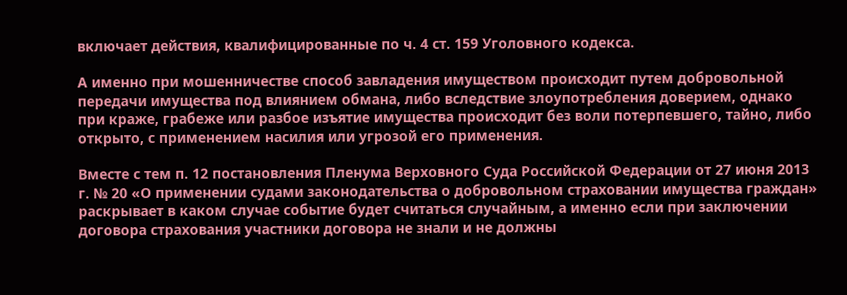включает действия, квалифицированные по ч. 4 ст. 159 Уголовного кодекса.

А именно при мошенничестве способ завладения имуществом происходит путем добровольной передачи имущества под влиянием обмана, либо вследствие злоупотребления доверием, однако при краже, грабеже или разбое изъятие имущества происходит без воли потерпевшего, тайно, либо открыто, с применением насилия или угрозой его применения.

Вместе с тем п. 12 постановления Пленума Верховного Суда Российской Федерации от 27 июня 2013 г. № 20 «О применении судами законодательства о добровольном страховании имущества граждан» раскрывает в каком случае событие будет считаться случайным, а именно если при заключении договора страхования участники договора не знали и не должны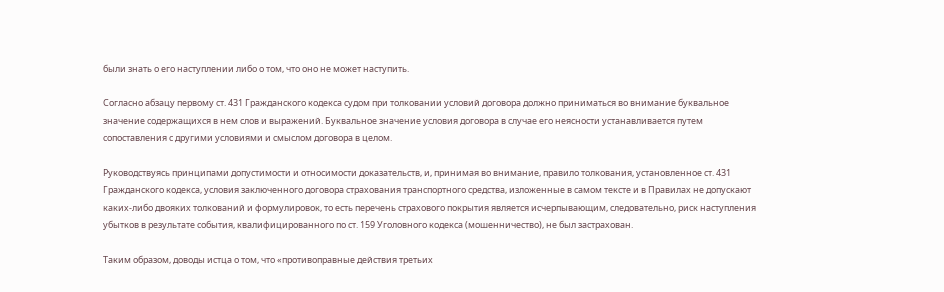были знать о его наступлении либо о том, что оно не может наступить.

Согласно абзацу первому ст. 431 Гражданского кодекса судом при толковании условий договора должно приниматься во внимание буквальное значение содержащихся в нем слов и выражений. Буквальное значение условия договора в случае его неясности устанавливается путем сопоставления с другими условиями и смыслом договора в целом.

Руководствуясь принципами допустимости и относимости доказательств, и, принимая во внимание, правило толкования, установленное ст. 431 Гражданского кодекса, условия заключенного договора страхования транспортного средства, изложенные в самом тексте и в Правилах не допускают каких-либо двояких толкований и формулировок, то есть перечень страхового покрытия является исчерпывающим, следовательно, риск наступления убытков в результате события, квалифицированного по ст. 159 Уголовного кодекса (мошенничество), не был застрахован.

Таким образом, доводы истца о том, что «противоправные действия третьих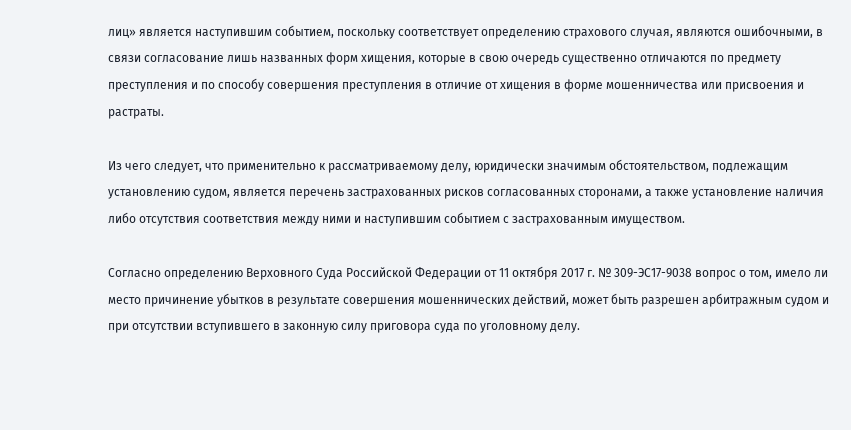лиц» является наступившим событием, поскольку соответствует определению страхового случая, являются ошибочными, в связи согласование лишь названных форм хищения, которые в свою очередь существенно отличаются по предмету преступления и по способу совершения преступления в отличие от хищения в форме мошенничества или присвоения и растраты.

Из чего следует, что применительно к рассматриваемому делу, юридически значимым обстоятельством, подлежащим установлению судом, является перечень застрахованных рисков согласованных сторонами, а также установление наличия либо отсутствия соответствия между ними и наступившим событием с застрахованным имуществом.

Согласно определению Верховного Суда Российской Федерации от 11 октября 2017 г. № 309-ЭС17-9038 вопрос о том, имело ли место причинение убытков в результате совершения мошеннических действий, может быть разрешен арбитражным судом и при отсутствии вступившего в законную силу приговора суда по уголовному делу.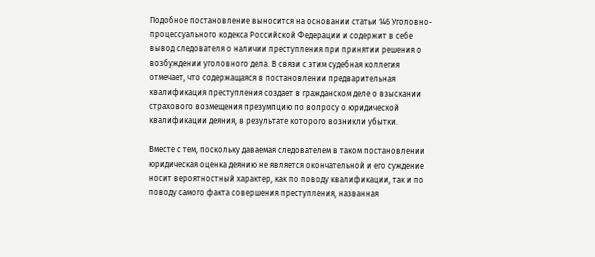Подобное постановление выносится на основании статьи 146 Уголовно-процессуального кодекса Российской Федерации и содержит в себе вывод следователя о наличии преступления при принятии решения о возбуждении уголовного дела. В связи с этим судебная коллегия отмечает, что содержащаяся в постановлении предварительная квалификация преступления создает в гражданском деле о взыскании страхового возмещения презумпцию по вопросу о юридической квалификации деяния, в результате которого возникли убытки.

Вместе с тем, поскольку даваемая следователем в таком постановлении юридическая оценка деянию не является окончательной и его суждение носит вероятностный характер, как по поводу квалификации, так и по поводу самого факта совершения преступления, названная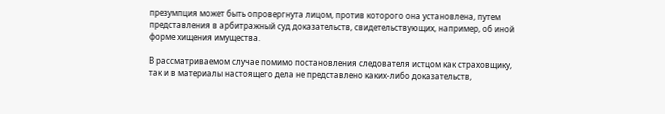презумпция может быть опровергнута лицом, против которого она установлена, путем представления в арбитражный суд доказательств, свидетельствующих, например, об иной форме хищения имущества.

В рассматриваемом случае помимо постановления следователя истцом как страховщику, так и в материалы настоящего дела не представлено каких-либо доказательств,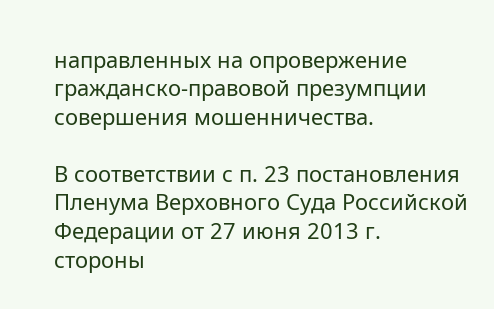направленных на опровержение гражданско-правовой презумпции совершения мошенничества.

В соответствии с п. 23 постановления Пленума Верховного Суда Российской Федерации от 27 июня 2013 г. стороны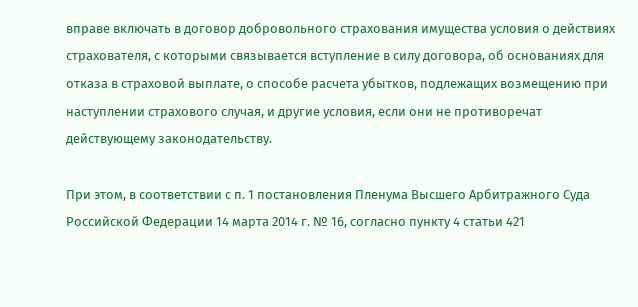вправе включать в договор добровольного страхования имущества условия о действиях страхователя, с которыми связывается вступление в силу договора, об основаниях для отказа в страховой выплате, о способе расчета убытков, подлежащих возмещению при наступлении страхового случая, и другие условия, если они не противоречат действующему законодательству.

При этом, в соответствии с п. 1 постановления Пленума Высшего Арбитражного Суда Российской Федерации 14 марта 2014 г. № 16, согласно пункту 4 статьи 421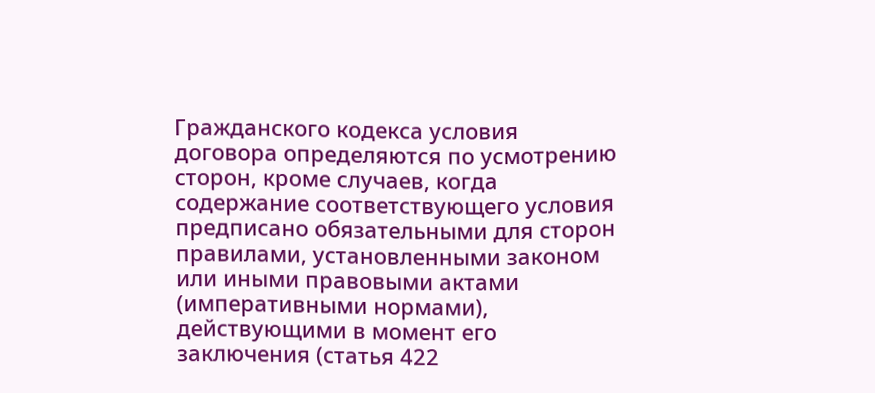Гражданского кодекса условия договора определяются по усмотрению сторон, кроме случаев, когда содержание соответствующего условия предписано обязательными для сторон правилами, установленными законом или иными правовыми актами (императивными нормами), действующими в момент его заключения (статья 422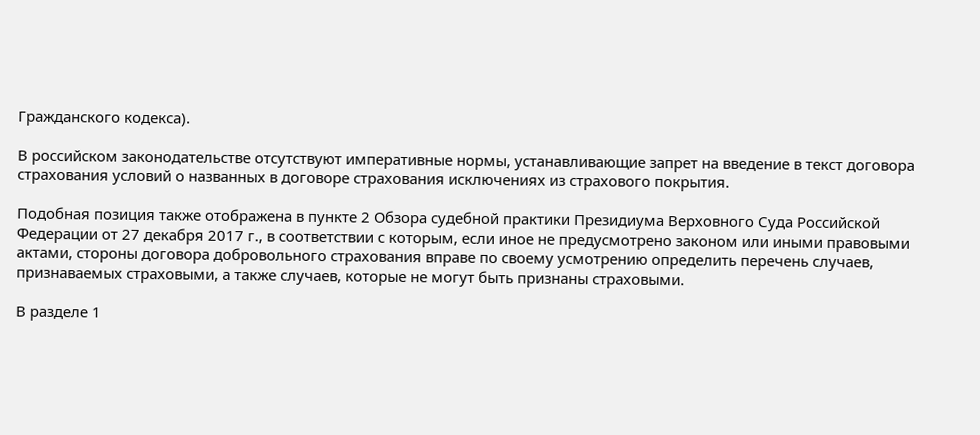Гражданского кодекса).

В российском законодательстве отсутствуют императивные нормы, устанавливающие запрет на введение в текст договора страхования условий о названных в договоре страхования исключениях из страхового покрытия.

Подобная позиция также отображена в пункте 2 Обзора судебной практики Президиума Верховного Суда Российской Федерации от 27 декабря 2017 г., в соответствии с которым, если иное не предусмотрено законом или иными правовыми актами, стороны договора добровольного страхования вправе по своему усмотрению определить перечень случаев, признаваемых страховыми, а также случаев, которые не могут быть признаны страховыми.

В разделе 1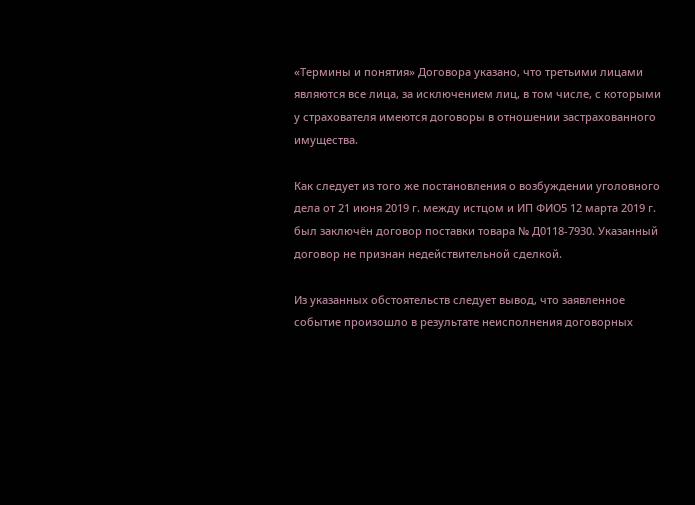«Термины и понятия» Договора указано, что третьими лицами являются все лица, за исключением лиц, в том числе, с которыми у страхователя имеются договоры в отношении застрахованного имущества.

Как следует из того же постановления о возбуждении уголовного дела от 21 июня 2019 г. между истцом и ИП ФИО5 12 марта 2019 г. был заключён договор поставки товара № Д0118-7930. Указанный договор не признан недействительной сделкой.

Из указанных обстоятельств следует вывод, что заявленное событие произошло в результате неисполнения договорных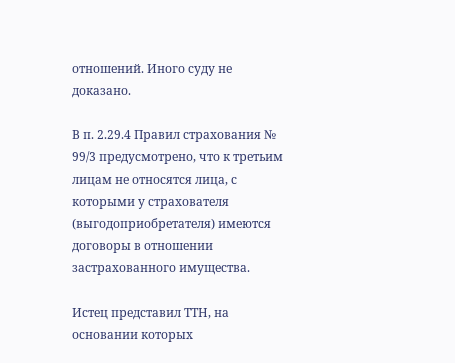отношений. Иного суду не доказано.

В п. 2.29.4 Правил страхования № 99/3 предусмотрено, что к третьим лицам не относятся лица, с которыми у страхователя (выгодоприобретателя) имеются договоры в отношении застрахованного имущества.

Истец представил ТТН, на основании которых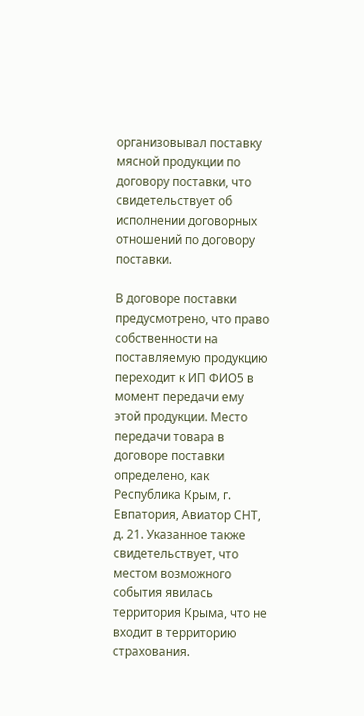организовывал поставку мясной продукции по договору поставки, что свидетельствует об исполнении договорных отношений по договору поставки.

В договоре поставки предусмотрено, что право собственности на поставляемую продукцию переходит к ИП ФИО5 в момент передачи ему этой продукции. Место передачи товара в договоре поставки определено, как Республика Крым, г. Евпатория, Авиатор СНТ, д. 21. Указанное также свидетельствует, что местом возможного события явилась территория Крыма, что не входит в территорию страхования.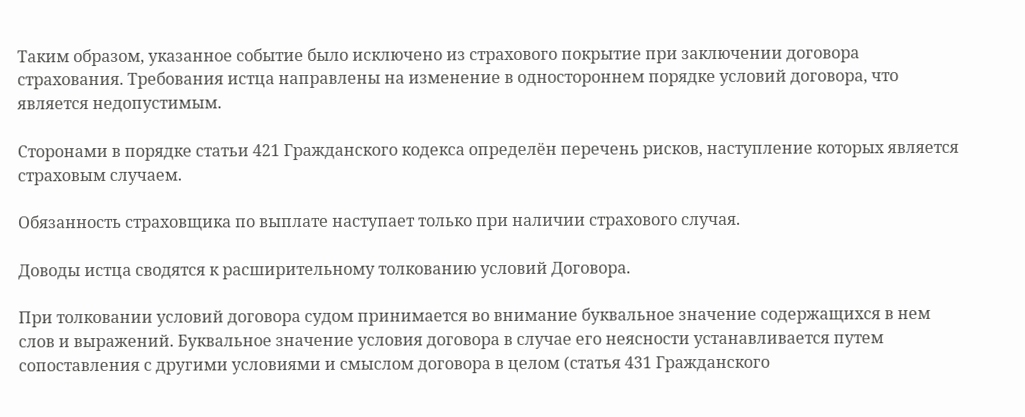Таким образом, указанное событие было исключено из страхового покрытие при заключении договора страхования. Требования истца направлены на изменение в одностороннем порядке условий договора, что является недопустимым.

Сторонами в порядке статьи 421 Гражданского кодекса определён перечень рисков, наступление которых является страховым случаем.

Обязанность страховщика по выплате наступает только при наличии страхового случая.

Доводы истца сводятся к расширительному толкованию условий Договора.

При толковании условий договора судом принимается во внимание буквальное значение содержащихся в нем слов и выражений. Буквальное значение условия договора в случае его неясности устанавливается путем сопоставления с другими условиями и смыслом договора в целом (статья 431 Гражданского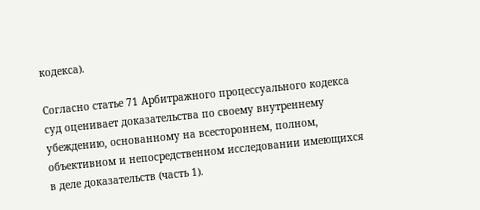кодекса).

Согласно статье 71 Арбитражного процессуального кодекса суд оценивает доказательства по своему внутреннему убеждению, основанному на всестороннем, полном, объективном и непосредственном исследовании имеющихся в деле доказательств (часть 1).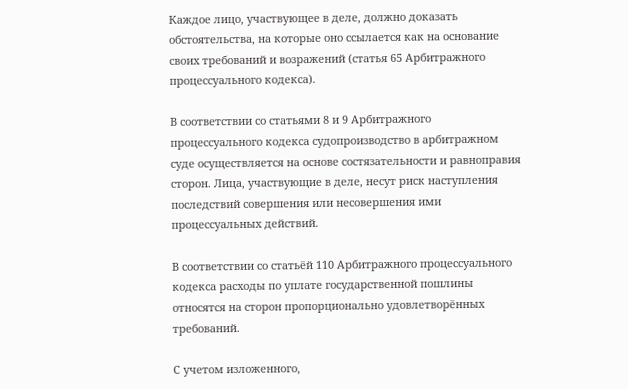Каждое лицо, участвующее в деле, должно доказать обстоятельства, на которые оно ссылается как на основание своих требований и возражений (статья 65 Арбитражного процессуального кодекса).

В соответствии со статьями 8 и 9 Арбитражного процессуального кодекса судопроизводство в арбитражном суде осуществляется на основе состязательности и равноправия сторон. Лица, участвующие в деле, несут риск наступления последствий совершения или несовершения ими процессуальных действий.

В соответствии со статьёй 110 Арбитражного процессуального кодекса расходы по уплате государственной пошлины относятся на сторон пропорционально удовлетворённых требований.

С учетом изложенного,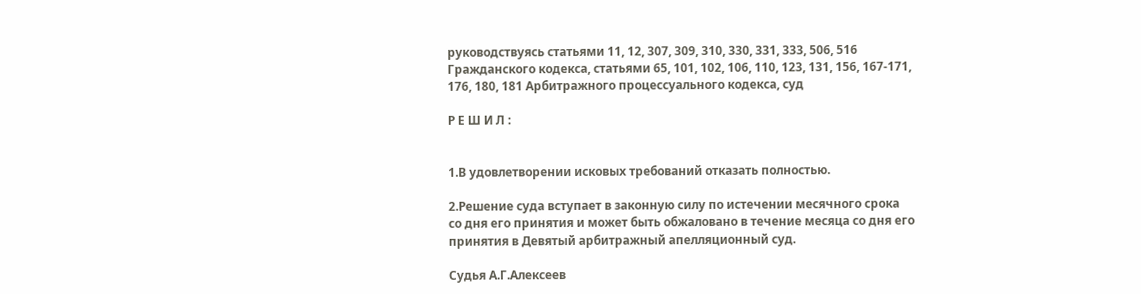руководствуясь статьями 11, 12, 307, 309, 310, 330, 331, 333, 506, 516 Гражданского кодекса, статьями 65, 101, 102, 106, 110, 123, 131, 156, 167-171, 176, 180, 181 Арбитражного процессуального кодекса, суд

Р Е Ш И Л :


1.В удовлетворении исковых требований отказать полностью.

2.Решение суда вступает в законную силу по истечении месячного срока со дня его принятия и может быть обжаловано в течение месяца со дня его принятия в Девятый арбитражный апелляционный суд.

Судья А.Г.Алексеев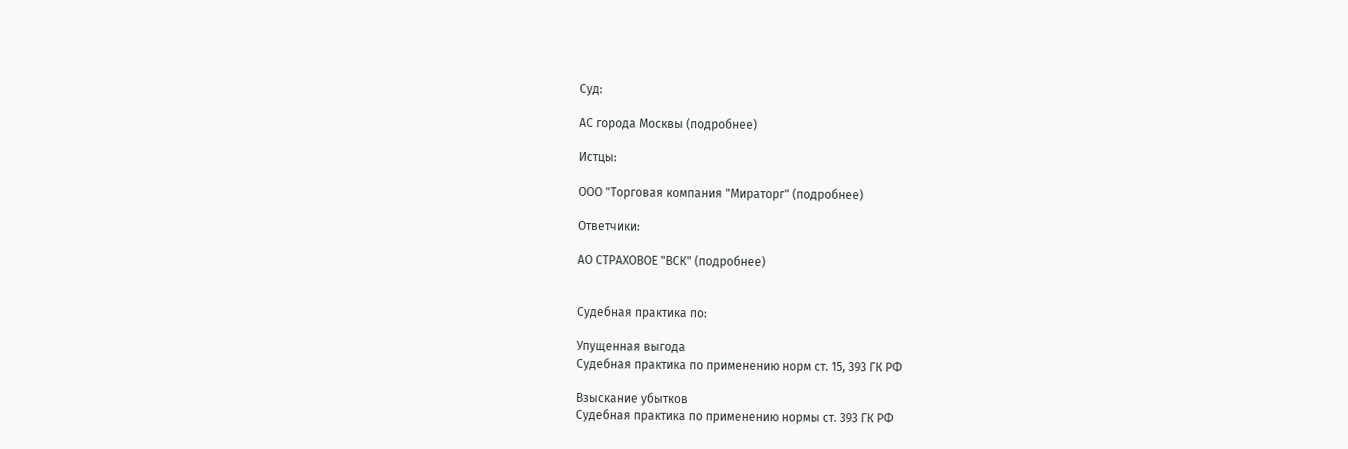Суд:

АС города Москвы (подробнее)

Истцы:

ООО "Торговая компания "Мираторг" (подробнее)

Ответчики:

АО СТРАХОВОЕ "ВСК" (подробнее)


Судебная практика по:

Упущенная выгода
Судебная практика по применению норм ст. 15, 393 ГК РФ

Взыскание убытков
Судебная практика по применению нормы ст. 393 ГК РФ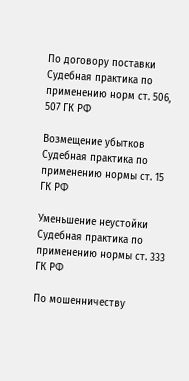По договору поставки
Судебная практика по применению норм ст. 506, 507 ГК РФ

Возмещение убытков
Судебная практика по применению нормы ст. 15 ГК РФ

Уменьшение неустойки
Судебная практика по применению нормы ст. 333 ГК РФ

По мошенничеству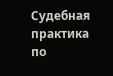Судебная практика по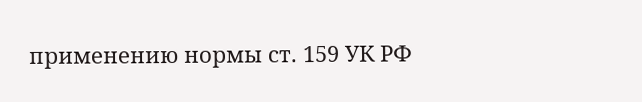применению нормы ст. 159 УК РФ